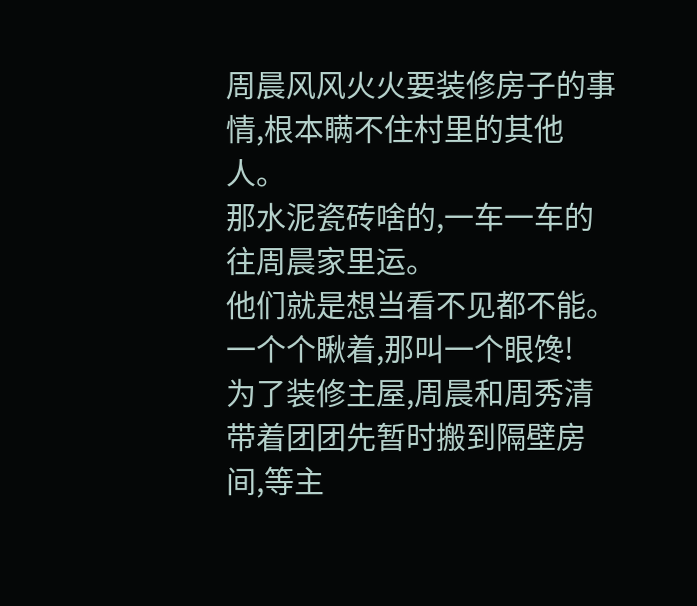周晨风风火火要装修房子的事情,根本瞒不住村里的其他人。
那水泥瓷砖啥的,一车一车的往周晨家里运。
他们就是想当看不见都不能。
一个个瞅着,那叫一个眼馋!
为了装修主屋,周晨和周秀清带着团团先暂时搬到隔壁房间,等主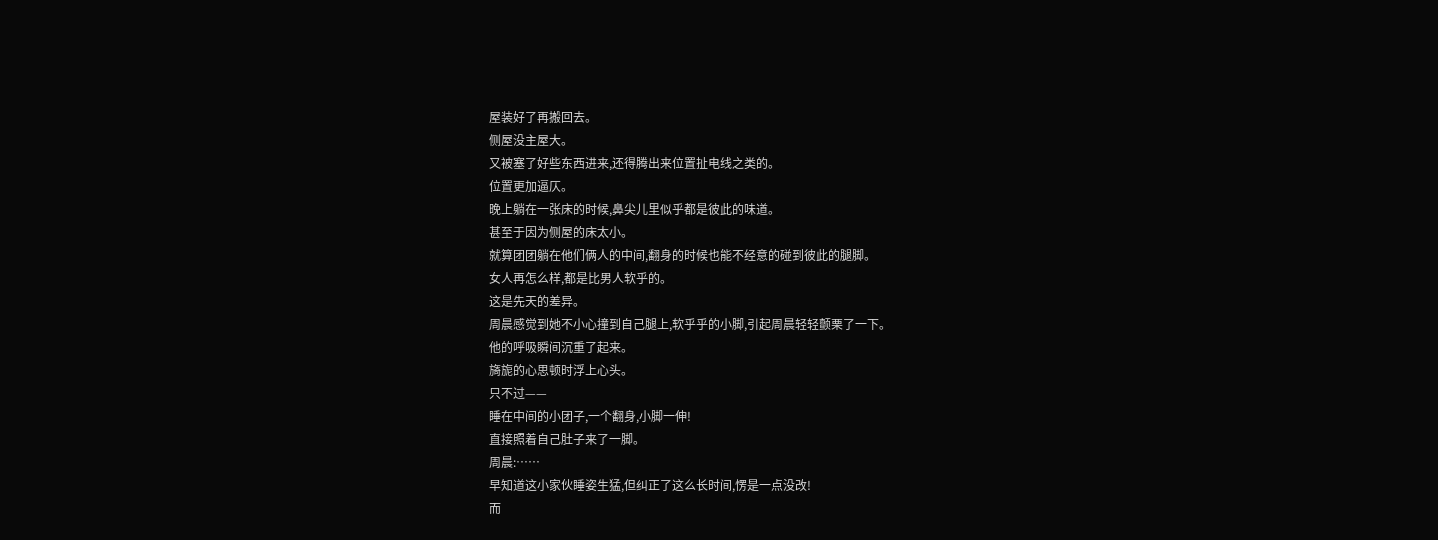屋装好了再搬回去。
侧屋没主屋大。
又被塞了好些东西进来,还得腾出来位置扯电线之类的。
位置更加逼仄。
晚上躺在一张床的时候,鼻尖儿里似乎都是彼此的味道。
甚至于因为侧屋的床太小。
就算团团躺在他们俩人的中间,翻身的时候也能不经意的碰到彼此的腿脚。
女人再怎么样,都是比男人软乎的。
这是先天的差异。
周晨感觉到她不小心撞到自己腿上,软乎乎的小脚,引起周晨轻轻颤栗了一下。
他的呼吸瞬间沉重了起来。
旖旎的心思顿时浮上心头。
只不过——
睡在中间的小团子,一个翻身,小脚一伸!
直接照着自己肚子来了一脚。
周晨:……
早知道这小家伙睡姿生猛,但纠正了这么长时间,愣是一点没改!
而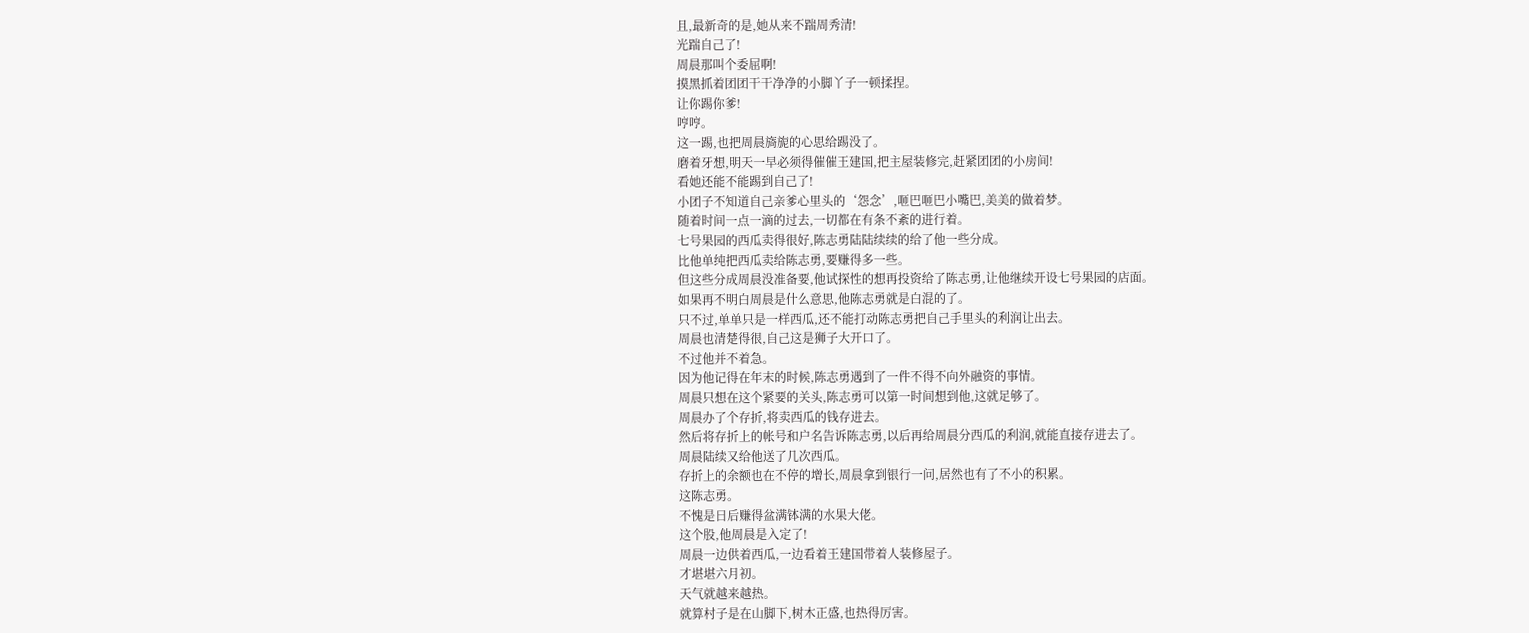且,最新奇的是,她从来不踹周秀清!
光踹自己了!
周晨那叫个委屈啊!
摸黑抓着团团干干净净的小脚丫子一顿揉捏。
让你踢你爹!
哼哼。
这一踢,也把周晨旖旎的心思给踢没了。
磨着牙想,明天一早必须得催催王建国,把主屋装修完,赶紧团团的小房间!
看她还能不能踢到自己了!
小团子不知道自己亲爹心里头的‘怨念’,咂巴咂巴小嘴巴,美美的做着梦。
随着时间一点一滴的过去,一切都在有条不紊的进行着。
七号果园的西瓜卖得很好,陈志勇陆陆续续的给了他一些分成。
比他单纯把西瓜卖给陈志勇,要赚得多一些。
但这些分成周晨没准备要,他试探性的想再投资给了陈志勇,让他继续开设七号果园的店面。
如果再不明白周晨是什么意思,他陈志勇就是白混的了。
只不过,单单只是一样西瓜,还不能打动陈志勇把自己手里头的利润让出去。
周晨也清楚得很,自己这是狮子大开口了。
不过他并不着急。
因为他记得在年末的时候,陈志勇遇到了一件不得不向外融资的事情。
周晨只想在这个紧要的关头,陈志勇可以第一时间想到他,这就足够了。
周晨办了个存折,将卖西瓜的钱存进去。
然后将存折上的帐号和户名告诉陈志勇,以后再给周晨分西瓜的利润,就能直接存进去了。
周晨陆续又给他送了几次西瓜。
存折上的余额也在不停的增长,周晨拿到银行一问,居然也有了不小的积累。
这陈志勇。
不愧是日后赚得盆满钵满的水果大佬。
这个股,他周晨是入定了!
周晨一边供着西瓜,一边看着王建国带着人装修屋子。
才堪堪六月初。
天气就越来越热。
就算村子是在山脚下,树木正盛,也热得厉害。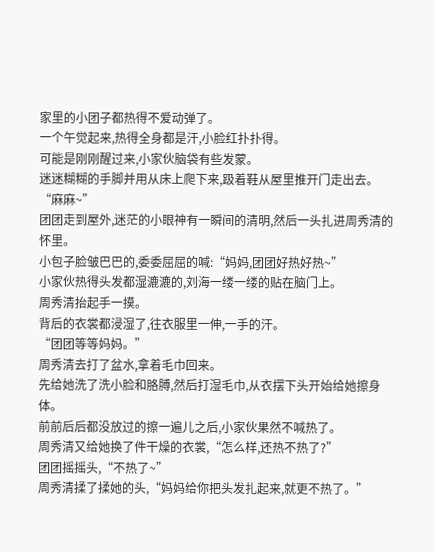家里的小团子都热得不爱动弹了。
一个午觉起来,热得全身都是汗,小脸红扑扑得。
可能是刚刚醒过来,小家伙脑袋有些发蒙。
迷迷糊糊的手脚并用从床上爬下来,趿着鞋从屋里推开门走出去。
“麻麻~”
团团走到屋外,迷茫的小眼神有一瞬间的清明,然后一头扎进周秀清的怀里。
小包子脸皱巴巴的,委委屈屈的喊:“妈妈,团团好热好热~”
小家伙热得头发都湿漉漉的,刘海一缕一缕的贴在脑门上。
周秀清抬起手一摸。
背后的衣裳都浸湿了,往衣服里一伸,一手的汗。
“团团等等妈妈。”
周秀清去打了盆水,拿着毛巾回来。
先给她洗了洗小脸和胳膊,然后打湿毛巾,从衣摆下头开始给她擦身体。
前前后后都没放过的擦一遍儿之后,小家伙果然不喊热了。
周秀清又给她换了件干燥的衣裳,“怎么样,还热不热了?”
团团摇摇头,“不热了~”
周秀清揉了揉她的头,“妈妈给你把头发扎起来,就更不热了。”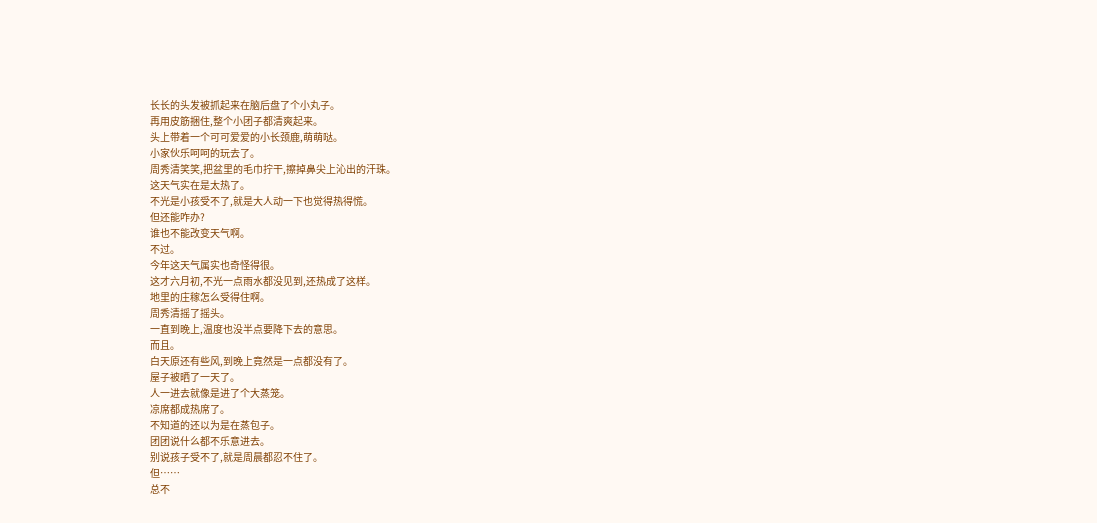长长的头发被抓起来在脑后盘了个小丸子。
再用皮筋捆住,整个小团子都清爽起来。
头上带着一个可可爱爱的小长颈鹿,萌萌哒。
小家伙乐呵呵的玩去了。
周秀清笑笑,把盆里的毛巾拧干,擦掉鼻尖上沁出的汗珠。
这天气实在是太热了。
不光是小孩受不了,就是大人动一下也觉得热得慌。
但还能咋办?
谁也不能改变天气啊。
不过。
今年这天气属实也奇怪得很。
这才六月初,不光一点雨水都没见到,还热成了这样。
地里的庄稼怎么受得住啊。
周秀清摇了摇头。
一直到晚上,温度也没半点要降下去的意思。
而且。
白天原还有些风,到晚上竟然是一点都没有了。
屋子被晒了一天了。
人一进去就像是进了个大蒸笼。
凉席都成热席了。
不知道的还以为是在蒸包子。
团团说什么都不乐意进去。
别说孩子受不了,就是周晨都忍不住了。
但……
总不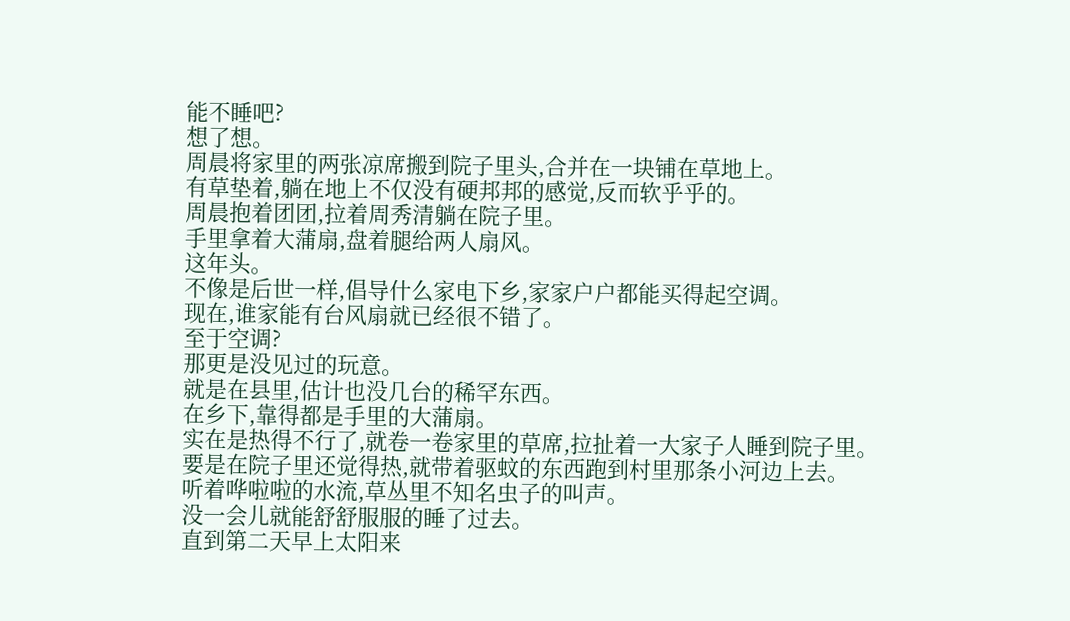能不睡吧?
想了想。
周晨将家里的两张凉席搬到院子里头,合并在一块铺在草地上。
有草垫着,躺在地上不仅没有硬邦邦的感觉,反而软乎乎的。
周晨抱着团团,拉着周秀清躺在院子里。
手里拿着大蒲扇,盘着腿给两人扇风。
这年头。
不像是后世一样,倡导什么家电下乡,家家户户都能买得起空调。
现在,谁家能有台风扇就已经很不错了。
至于空调?
那更是没见过的玩意。
就是在县里,估计也没几台的稀罕东西。
在乡下,靠得都是手里的大蒲扇。
实在是热得不行了,就卷一卷家里的草席,拉扯着一大家子人睡到院子里。
要是在院子里还觉得热,就带着驱蚊的东西跑到村里那条小河边上去。
听着哗啦啦的水流,草丛里不知名虫子的叫声。
没一会儿就能舒舒服服的睡了过去。
直到第二天早上太阳来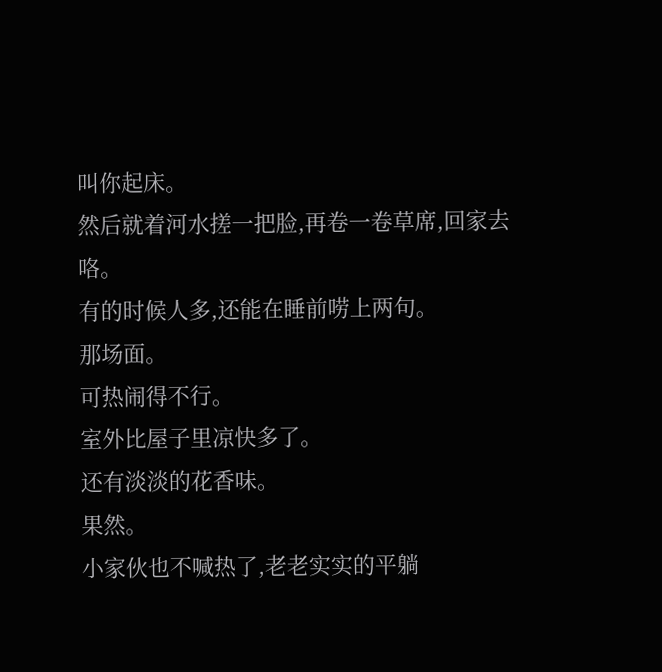叫你起床。
然后就着河水搓一把脸,再卷一卷草席,回家去咯。
有的时候人多,还能在睡前唠上两句。
那场面。
可热闹得不行。
室外比屋子里凉快多了。
还有淡淡的花香味。
果然。
小家伙也不喊热了,老老实实的平躺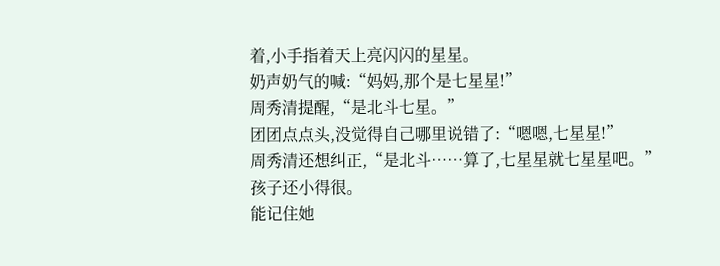着,小手指着天上亮闪闪的星星。
奶声奶气的喊:“妈妈,那个是七星星!”
周秀清提醒,“是北斗七星。”
团团点点头,没觉得自己哪里说错了:“嗯嗯,七星星!”
周秀清还想纠正,“是北斗……算了,七星星就七星星吧。”
孩子还小得很。
能记住她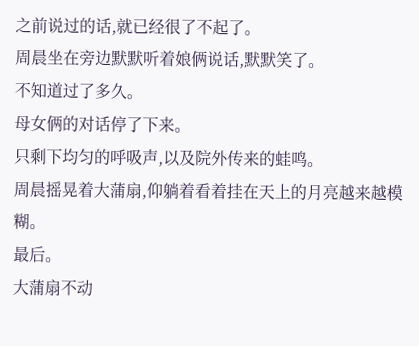之前说过的话,就已经很了不起了。
周晨坐在旁边默默听着娘俩说话,默默笑了。
不知道过了多久。
母女俩的对话停了下来。
只剩下均匀的呼吸声,以及院外传来的蛙鸣。
周晨摇晃着大蒲扇,仰躺着看着挂在天上的月亮越来越模糊。
最后。
大蒲扇不动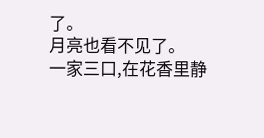了。
月亮也看不见了。
一家三口,在花香里静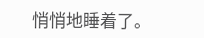悄悄地睡着了。